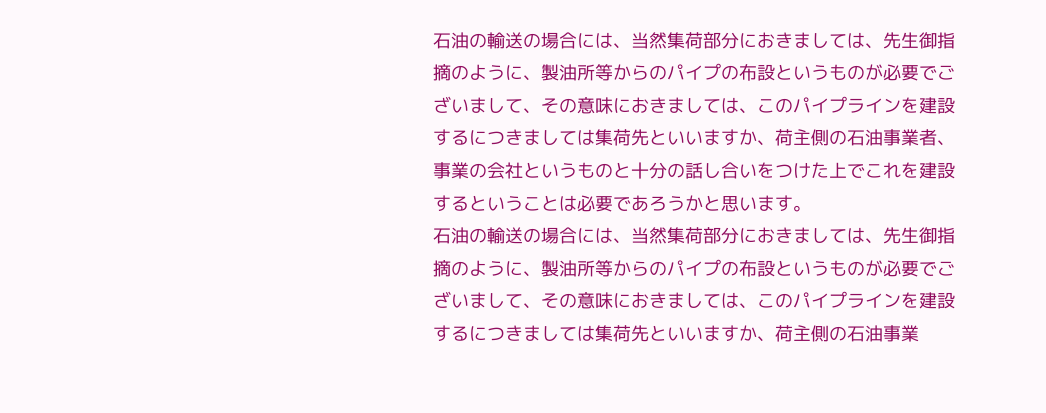石油の輸送の場合には、当然集荷部分におきましては、先生御指摘のように、製油所等からのパイプの布設というものが必要でございまして、その意味におきましては、このパイプラインを建設するにつきましては集荷先といいますか、荷主側の石油事業者、事業の会社というものと十分の話し合いをつけた上でこれを建設するということは必要であろうかと思います。
石油の輸送の場合には、当然集荷部分におきましては、先生御指摘のように、製油所等からのパイプの布設というものが必要でございまして、その意味におきましては、このパイプラインを建設するにつきましては集荷先といいますか、荷主側の石油事業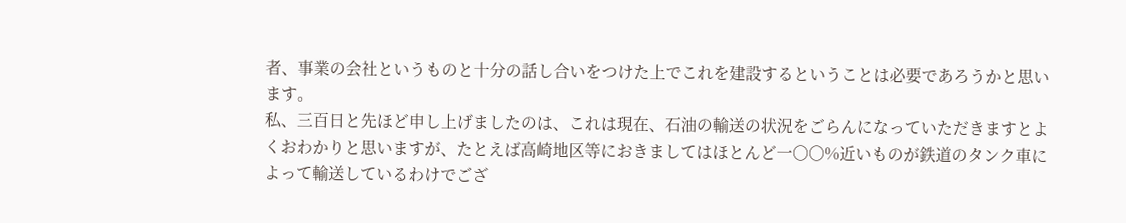者、事業の会社というものと十分の話し合いをつけた上でこれを建設するということは必要であろうかと思います。
私、三百日と先ほど申し上げましたのは、これは現在、石油の輸送の状況をごらんになっていただきますとよくおわかりと思いますが、たとえば高崎地区等におきましてはほとんど一〇〇%近いものが鉄道のタンク車によって輸送しているわけでござ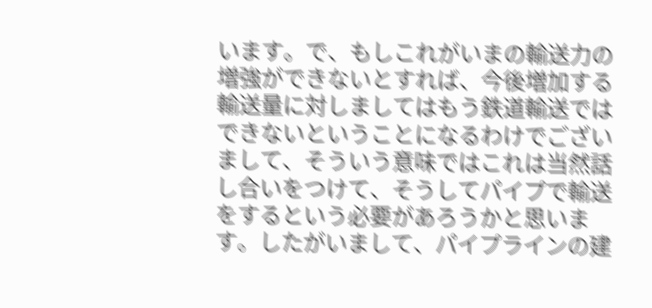います。で、もしこれがいまの輸送力の増強ができないとすれば、今後増加する輸送量に対しましてはもう鉄道輸送ではできないということになるわけでございまして、そういう意味ではこれは当然話し合いをつけて、そうしてパイプで輸送をするという必要があろうかと思います。したがいまして、パイプラインの建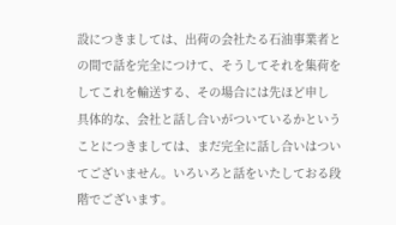設につきましては、出荷の会社たる石油事業者との間で話を完全につけて、そうしてそれを集荷をしてこれを輸送する、その場合には先ほど申し
具体的な、会社と話し合いがついているかということにつきましては、まだ完全に話し合いはついてございません。いろいろと話をいたしておる段階でございます。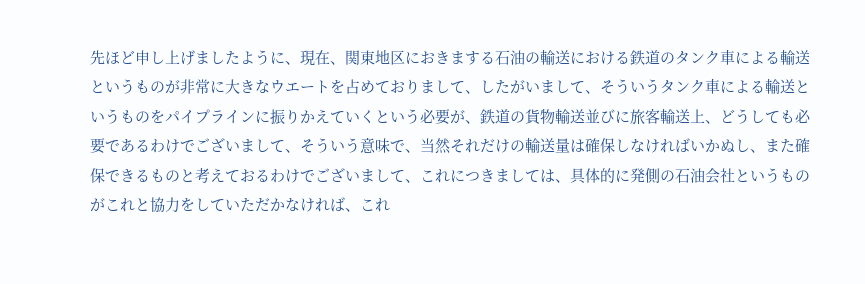先ほど申し上げましたように、現在、関東地区におきまする石油の輸送における鉄道のタンク車による輸送というものが非常に大きなウエートを占めておりまして、したがいまして、そういうタンク車による輸送というものをパイプラインに振りかえていくという必要が、鉄道の貨物輸送並びに旅客輸送上、どうしても必要であるわけでございまして、そういう意味で、当然それだけの輸送量は確保しなければいかぬし、また確保できるものと考えておるわけでございまして、これにつきましては、具体的に発側の石油会社というものがこれと協力をしていただかなければ、これ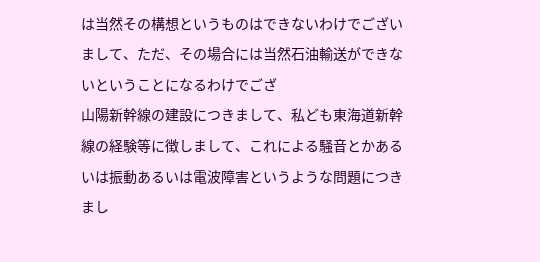は当然その構想というものはできないわけでございまして、ただ、その場合には当然石油輸送ができないということになるわけでござ
山陽新幹線の建設につきまして、私ども東海道新幹線の経験等に徴しまして、これによる騒音とかあるいは振動あるいは電波障害というような問題につきまし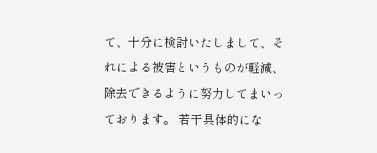て、十分に検討いたしまして、それによる被害というものが軽減、除去できるように努力してまいっております。 若干具体的にな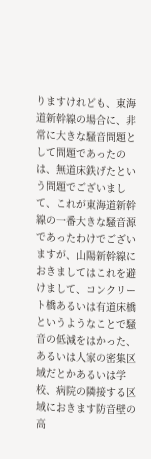りますけれども、東海道新幹線の場合に、非常に大きな騒音問題として問題であったのは、無道床鉄げたという問題でございまして、これが東海道新幹線の一番大きな騒音源であったわけでございますが、山陽新幹線におきましてはこれを避けまして、コンクリート橋あるいは有道床橋というようなことで騒音の低減をはかった、あるいは人家の密集区域だとかあるいは学校、病院の隣接する区域におきます防音壁の高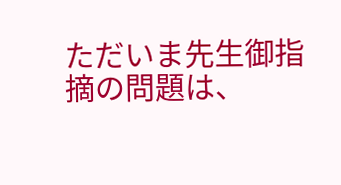ただいま先生御指摘の問題は、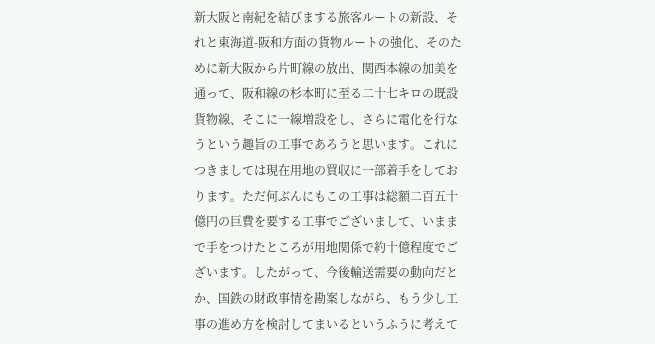新大阪と南紀を結びまする旅客ルートの新設、それと東海道-阪和方面の貨物ルートの強化、そのために新大阪から片町線の放出、関西本線の加美を通って、阪和線の杉本町に至る二十七キロの既設貨物線、そこに一線増設をし、さらに電化を行なうという趣旨の工事であろうと思います。これにつきましては現在用地の買収に一部着手をしております。ただ何ぶんにもこの工事は総額二百五十億円の巨費を要する工事でございまして、いままで手をつけたところが用地関係で約十億程度でございます。したがって、今後輸送需要の動向だとか、国鉄の財政事情を勘案しながら、もう少し工事の進め方を検討してまいるというふうに考えて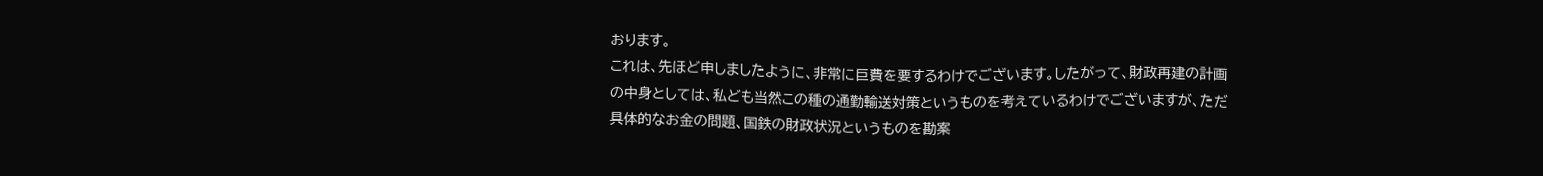おります。
これは、先ほど申しましたように、非常に巨費を要するわけでございます。したがって、財政再建の計画の中身としては、私ども当然この種の通勤輸送対策というものを考えているわけでございますが、ただ具体的なお金の問題、国鉄の財政状況というものを勘案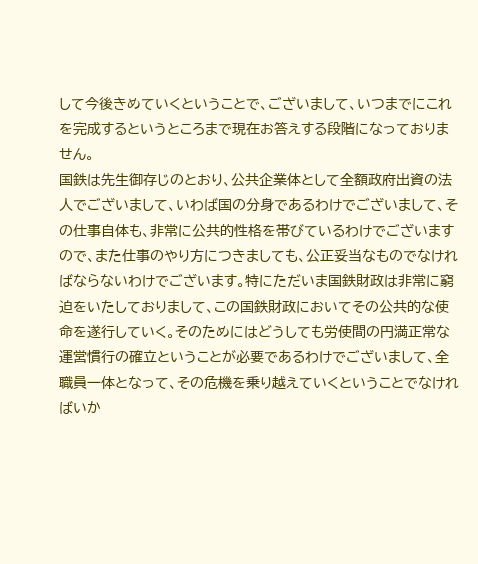して今後きめていくということで、ございまして、いつまでにこれを完成するというところまで現在お答えする段階になっておりません。
国鉄は先生御存じのとおり、公共企業体として全額政府出資の法人でございまして、いわば国の分身であるわけでございまして、その仕事自体も、非常に公共的性格を帯びているわけでございますので、また仕事のやり方につきましても、公正妥当なものでなければならないわけでございます。特にただいま国鉄財政は非常に窮迫をいたしておりまして、この国鉄財政においてその公共的な使命を遂行していく。そのためにはどうしても労使間の円満正常な運営慣行の確立ということが必要であるわけでございまして、全職員一体となって、その危機を乗り越えていくということでなければいか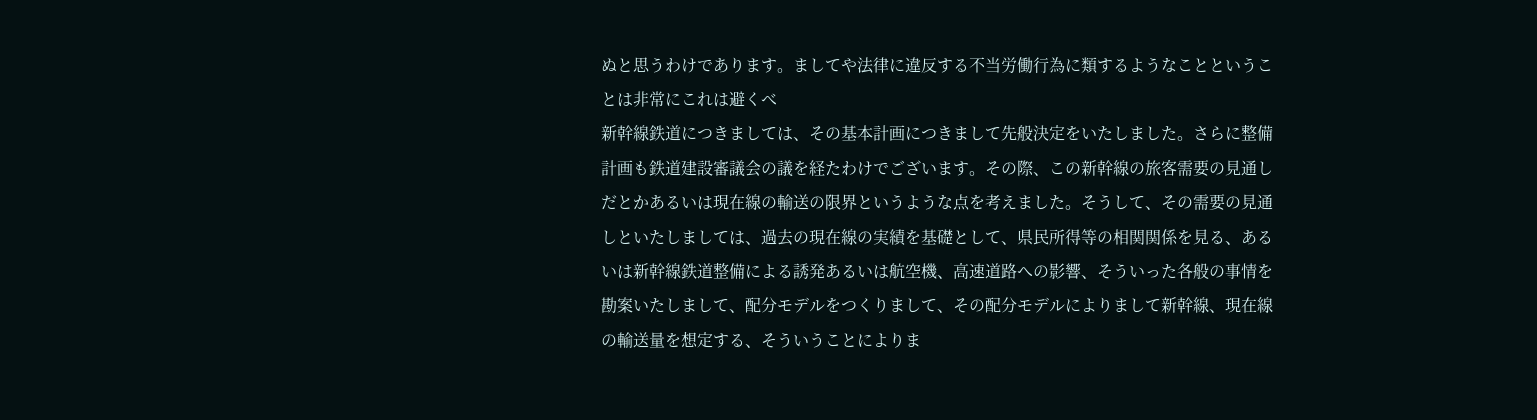ぬと思うわけであります。ましてや法律に違反する不当労働行為に類するようなことということは非常にこれは避くべ
新幹線鉄道につきましては、その基本計画につきまして先般決定をいたしました。さらに整備計画も鉄道建設審議会の議を経たわけでございます。その際、この新幹線の旅客需要の見通しだとかあるいは現在線の輸送の限界というような点を考えました。そうして、その需要の見通しといたしましては、過去の現在線の実績を基礎として、県民所得等の相関関係を見る、あるいは新幹線鉄道整備による誘発あるいは航空機、高速道路への影響、そういった各般の事情を勘案いたしまして、配分モデルをつくりまして、その配分モデルによりまして新幹線、現在線の輸送量を想定する、そういうことによりま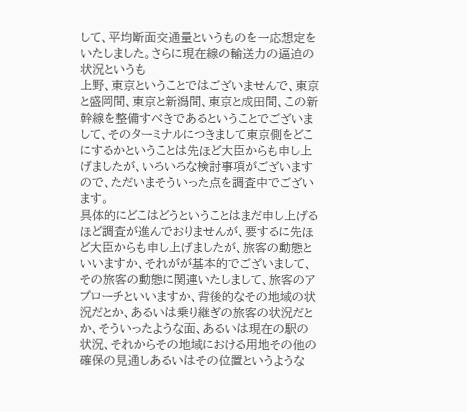して、平均断面交通量というものを一応想定をいたしました。さらに現在線の輸送力の逼迫の状況というも
上野、東京ということではございませんで、東京と盛岡間、東京と新潟間、東京と成田間、この新幹線を整備すべきであるということでございまして、そのターミナルにつきまして東京側をどこにするかということは先ほど大臣からも申し上げましたが、いろいろな検討事項がございますので、ただいまそういった点を調査中でございます。
具体的にどこはどうということはまだ申し上げるほど調査が進んでおりませんが、要するに先ほど大臣からも申し上げましたが、旅客の動態といいますか、それがが基本的でございまして、その旅客の動態に関連いたしまして、旅客のアプローチといいますか、背後的なその地域の状況だとか、あるいは乗り継ぎの旅客の状況だとか、そういったような面、あるいは現在の駅の状況、それからその地域における用地その他の確保の見通しあるいはその位置というような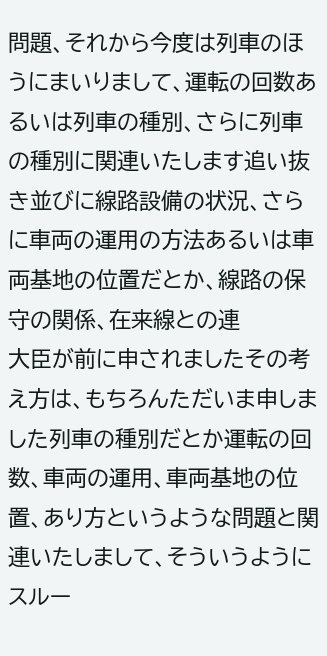問題、それから今度は列車のほうにまいりまして、運転の回数あるいは列車の種別、さらに列車の種別に関連いたします追い抜き並びに線路設備の状況、さらに車両の運用の方法あるいは車両基地の位置だとか、線路の保守の関係、在来線との連
大臣が前に申されましたその考え方は、もちろんただいま申しました列車の種別だとか運転の回数、車両の運用、車両基地の位置、あり方というような問題と関連いたしまして、そういうようにスルー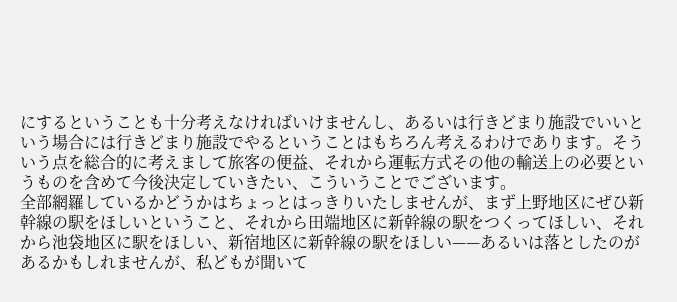にするということも十分考えなければいけませんし、あるいは行きどまり施設でいいという場合には行きどまり施設でやるということはもちろん考えるわけであります。そういう点を総合的に考えまして旅客の便益、それから運転方式その他の輸送上の必要というものを含めて今後決定していきたい、こういうことでございます。
全部網羅しているかどうかはちょっとはっきりいたしませんが、まず上野地区にぜひ新幹線の駅をほしいということ、それから田端地区に新幹線の駅をつくってほしい、それから池袋地区に駅をほしい、新宿地区に新幹線の駅をほしい——あるいは落としたのがあるかもしれませんが、私どもが聞いて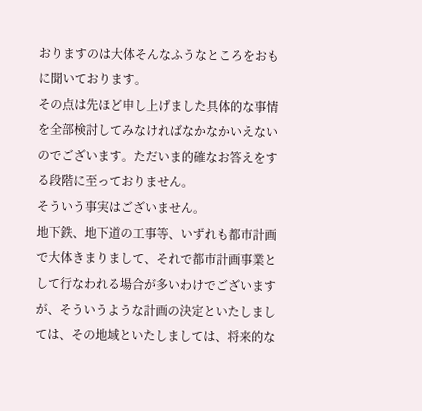おりますのは大体そんなふうなところをおもに聞いております。
その点は先ほど申し上げました具体的な事情を全部検討してみなければなかなかいえないのでございます。ただいま的確なお答えをする段階に至っておりません。
そういう事実はございません。
地下鉄、地下道の工事等、いずれも都市計画で大体きまりまして、それで都市計画事業として行なわれる場合が多いわけでございますが、そういうような計画の決定といたしましては、その地域といたしましては、将来的な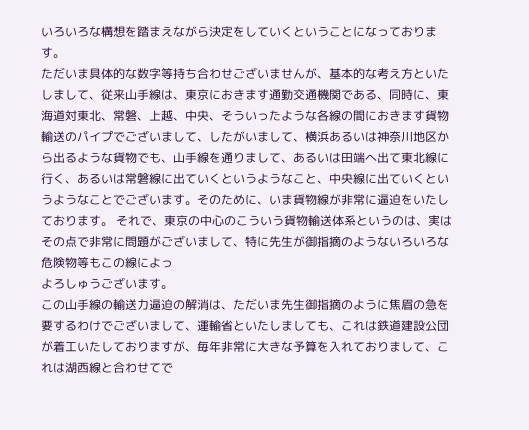いろいろな構想を踏まえながら決定をしていくということになっております。
ただいま具体的な数字等持ち合わせございませんが、基本的な考え方といたしまして、従来山手線は、東京におきます通勤交通機関である、同時に、東海道対東北、常磐、上越、中央、そういったような各線の間におきます貨物輸送のパイプでございまして、したがいまして、横浜あるいは神奈川地区から出るような貨物でも、山手線を通りまして、あるいは田端へ出て東北線に行く、あるいは常磐線に出ていくというようなこと、中央線に出ていくというようなことでございます。そのために、いま貨物線が非常に逼迫をいたしております。 それで、東京の中心のこういう貨物輸送体系というのは、実はその点で非常に問題がございまして、特に先生が御指摘のようないろいろな危険物等もこの線によっ
よろしゅうございます。
この山手線の輸送力逼迫の解消は、ただいま先生御指摘のように焦眉の急を要するわけでございまして、運輸省といたしましても、これは鉄道建設公団が着工いたしておりますが、毎年非常に大きな予算を入れておりまして、これは湖西線と合わせてで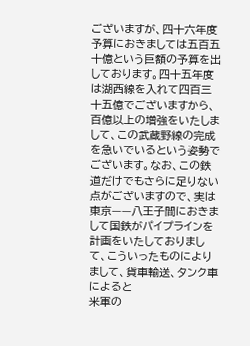ございますが、四十六年度予算におきましては五百五十億という巨額の予算を出しております。四十五年度は湖西線を入れて四百三十五億でございますから、百億以上の増強をいたしまして、この武蔵野線の完成を急いでいるという姿勢でございます。なお、この鉄道だけでもさらに足りない点がございますので、実は東京——八王子間におきまして国鉄がパイプラインを計画をいたしておりまして、こういったものによりまして、貨車輸送、タンク車によると
米軍の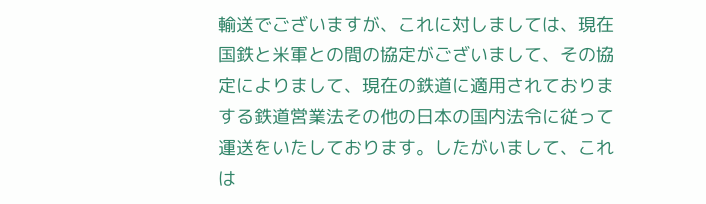輸送でございますが、これに対しましては、現在国鉄と米軍との間の協定がございまして、その協定によりまして、現在の鉄道に適用されておりまする鉄道営業法その他の日本の国内法令に従って運送をいたしております。したがいまして、これは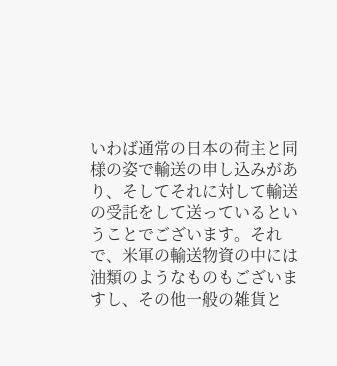いわば通常の日本の荷主と同様の姿で輸送の申し込みがあり、そしてそれに対して輸送の受託をして送っているということでございます。それで、米軍の輸送物資の中には油類のようなものもございますし、その他一般の雑貨と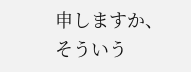申しますか、そういう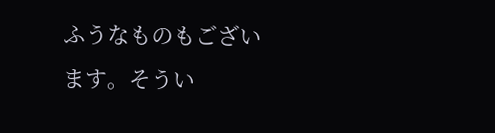ふうなものもございます。そうい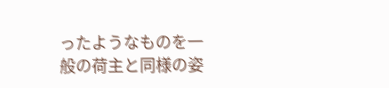ったようなものを一般の荷主と同様の姿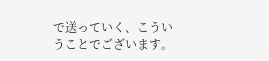で送っていく、こういうことでございます。